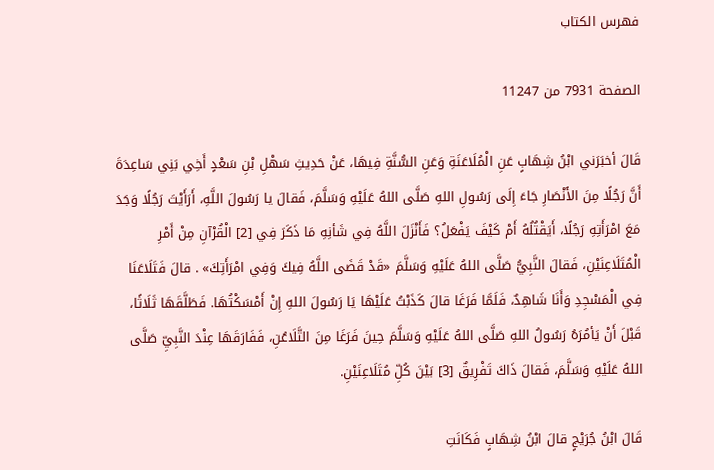فهرس الكتاب

الصفحة 7931 من 11247

قَالَ أخبَرَني ابْنُ شِهَابٍ عَنِ الْمُلَاعَنَةِ وَعَنِ السُّنَّةِ فِيهَا، عَنْ حَدِيثِ سَهْلِ بْنِ سَعْدٍ أَخِي بَنِي سَاعِدَةَ أَنَّ رَجُلًا مِنَ الأَنْصَارِ جَاءَ إِلَى رَسُولِ اللهِ صَلَّى اللهُ عَلَيْهِ وَسَلَّمَ، فَقالَ يا رَسُولَ اللَّهِ، أَرَأَيْتَ رَجُلًا وَجَدَ مَعَ امْرَأَتِهِ رَجُلًا، أَيَقْتُلُهُ أَمْ كَيْفَ يَفْعَلُ؟ فَأَنْزَلَ اللَّهُ فِي شَأنِهِ مَا ذَكَرَ فِي [2] الْقُرْآنِ مِنْ أَمْرِ الْمُتَلَاعِنَيْنِ، فَقالَ النَّبِيُّ صَلَّى اللهُ عَلَيْهِ وَسَلَّمَ «قَدْ قَضَى اللَّهُ فِيكَ وَفِي امْرَأَتِكَ» . قالَ فَتَلَاعَنَا فِي الْمَسْجِدِ وَأَنَا شَاهِدٌ، فَلَمَّا فَرَغَا قالَ كَذَبْتُ عَلَيْهَا يَا رَسُولَ اللهِ إِنْ أَمْسَكْتُهَا. فَطَلَّقَهَا ثَلَاثًا، قَبْلَ أَنْ يَأمُرَهُ رَسُولُ اللهِ صَلَّى اللهُ عَلَيْهِ وَسَلَّمَ حِينَ فَرَغَا مِنَ التَّلَاعُنِ، فَفَارَقَهَا عِنْدَ النَّبِيِّ صَلَّى اللهُ عَلَيْهِ وَسَلَّمَ، فَقالَ ذَاكَ تَفْرِيقٌ [3] بَيْنَ كُلِّ مُتَلَاعِنَيْنِ.

قَالَ ابْنُ جُرَيْجٍ قالَ ابْنُ شِهَابٍ فَكَانَتِ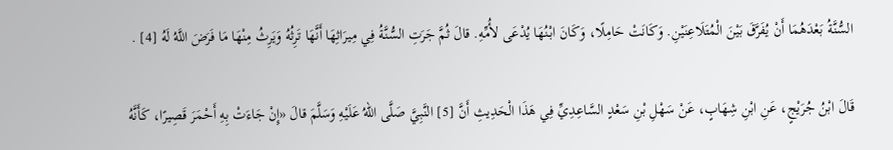السُّنَّةُ بَعْدَهُمَا أَنْ يُفَرَّقَ بَيْنَ الْمُتَلَاعِنَيْنِ. وَكَانَتْ حَامِلًا، وَكَانَ ابْنُهَا يُدْعَى لأُمِّهِ. قالَ ثُمَّ جَرَتِ السُّنَّةُ فِي مِيرَاثِهَا أَنَّهَا تَرِثُهُ وَيَرِثُ مِنْهَا مَا فَرَضَ اللَّهُ لَهُ [4] .

قَالَ ابْنُ جُرَيْجٍ، عَنِ ابْنِ شِهَابٍ، عَنْ سَهْلِ بْنِ سَعْدٍ السَّاعِدِيِّ فِي هَذَا الْحَدِيثِ أَنَّ [5] النَّبِيَّ صَلَّى اللهُ عَلَيْهِ وَسَلَّمَ قالَ «إِنْ جَاءَتْ بِهِ أَحْمَرَ قَصِيرًا، كَأَنَّهُ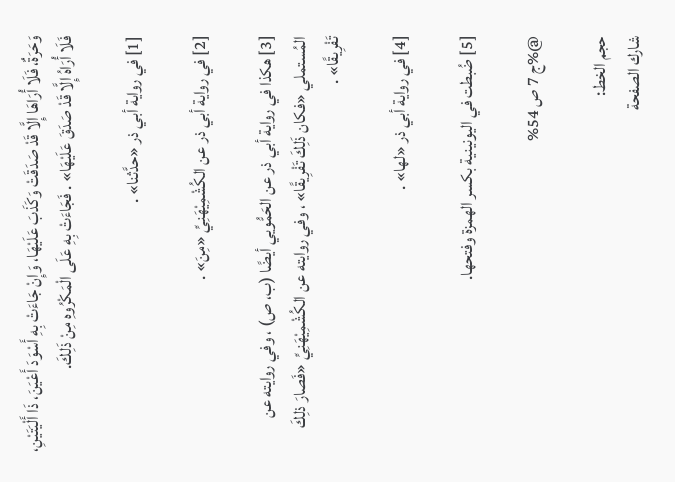وَحَرَةٌ، فَلَا أُرَاهَا إِلَّا قَدْ صَدَقَتْ وَكَذَبَ عَلَيْهَا، وَإِنْ جَاءَتْ بِهِ أَسْوَدَ أَعْيَنَ، ذَا أَلْيَتَيْنِ، فَلَا أُرَاهُ إِلَّا قَدْ صَدَقَ عَلَيْهَا» . فَجَاءَتْ بِهِ عَلَى الْمَكْرُوهِ مِنْ ذَلِكَ.

[1] في رواية أبي ذر «حدَّثنا» .

[2] في رواية أبي ذر عن الكُشْمِيْهَنِيِّ «مِنَ» .

[3] هكذا في رواية أبي ذر عن الحَمُّويي أيضًا (ب، ص) ، وفي روايته عن المُستملي «فكان ذَلِكَ تَفْرِيقًا» ، وفي روايته عن الكُشْمِيْهَنِيِّ «فَصارَ ذلِكَ تَفْرِيقًا» .

[4] في رواية أبي ذر «لها» .

[5] ضُبطت في اليونينية بكسر الهمزة وفتحها.

@%ج 7 ص 54%

حجم الخط:
شارك الصفحة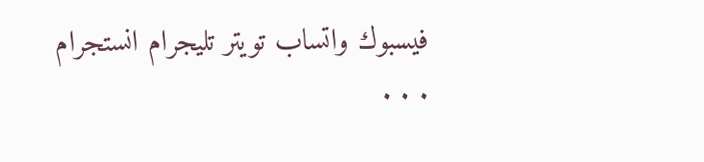فيسبوك واتساب تويتر تليجرام انستجرام
. . .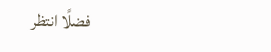فضلًا انتظر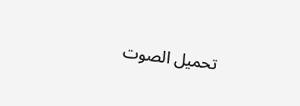تحميل الصوت